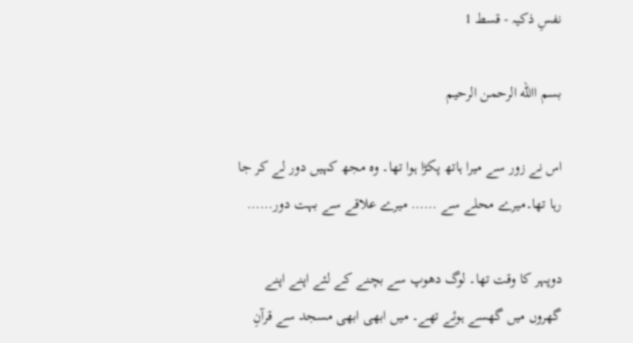نفسِ ذکیہ - قسط 1

بسم االله الرحمن الرحیم

اس نے زور سے میرا ہاتھ پکڑا ہوا تھا۔ وہ مجھ کہیں دور لے کر جا رہا تھا۔میرے محلے سے …… میرے علاقے سے بہت دور……

دوپہر کا وقت تھا۔ لوگ دھوپ سے بچنے کے لئے اپنے اپنے گھروں میں گھسے ہوئے تھے۔ میں ابھی ابھی مسجد سے قرآنِ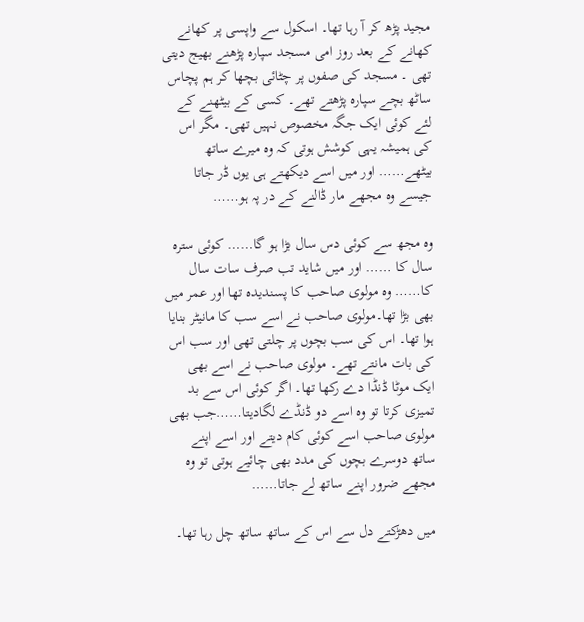مجید پڑھ کر آ رہا تھا۔ اسکول سے واپسی پر کھانے کھانے کے بعد روز امی مسجد سپارہ پڑھنے بھیج دیتی تھی ۔ مسجد کی صفوں پر چٹائی بچھا کر ہم پچاس ساٹھ بچے سپارہ پڑھتے تھے۔ کسی کے بیٹھنے کے لئے کوئی ایک جگہ مخصوص نہیں تھی۔ مگر اس کی ہمیشہ یہی کوشش ہوتی کہ وہ میرے ساتھ بیٹھے…… اور میں اسے دیکھتے ہی یوں ڈر جاتا جیسے وہ مجھے مار ڈالنے کے در پہ ہو……

وہ مجھ سے کوئی دس سال بڑا ہو گا…… کوئی سترہ سال کا …… اور میں شاید تب صرف سات سال کا…… وہ مولوی صاحب کا پسندیدہ تھا اور عمر میں بھی بڑا تھا۔مولوی صاحب نے اسے سب کا مانیٹر بنایا ہوا تھا۔ اس کی سب بچوں پر چلتی تھی اور سب اس کی بات مانتے تھے۔ مولوی صاحب نے اسے بھی ایک موٹا ڈنڈا دے رکھا تھا۔ اگر کوئی اس سے بد تمیزی کرتا تو وہ اسے دو ڈنڈے لگادیتا……جب بھی مولوی صاحب اسے کوئی کام دیتے اور اسے اپنے ساتھ دوسرے بچوں کی مدد بھی چائیے ہوتی تو وہ مجھے ضرور اپنے ساتھ لے جاتا……

میں دھڑکتے دل سے اس کے ساتھ ساتھ چل رہا تھا۔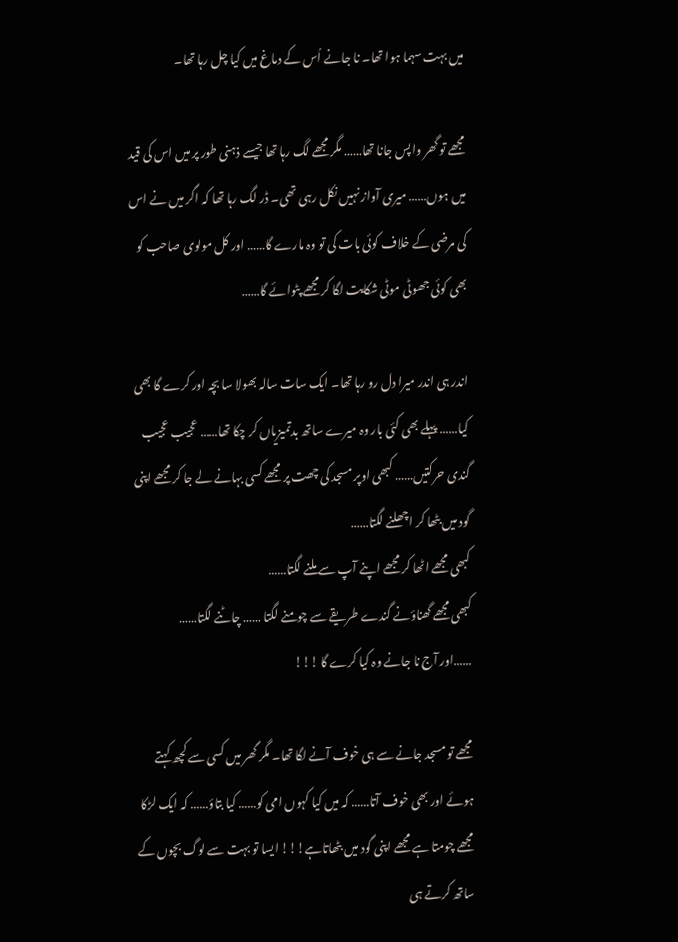میں بہت سہما ہوا تھا۔ نا جانے اُس کے دماغ میں کیا چل رہا تھا۔

مجھے تو گھر واپس جانا تھا…… مگر مجھے لگ رہا تھا جیسے ذہنی طور پر میں اس کی قید میں ہوں…… میری آواز نہیں نکل رہی تھی۔ ڈر لگ رہا تھا کہ اگر میں نے اس کی مرضی کے خلاف کوئی بات کی تو وہ مارے گا…… اور کل مولوی صاحب کو بھی کوئی جھوٹی موٹی شکایت لگا کر مجھے پٹوائے گا……

اندر ہی اندر میرا دل رو رہا تھا۔ ایک سات سالہ بھولا سا بچہ اور کرے گا بھی کیا…… پہلے بھی کئی بار وہ میرے ساتھ بدتمیزیاں کر چکا تھا…… عجیب عجیب گندی حرکتیں…… کبھی اوپر مسجد کی چھت پر مجھے کسی بہانے لے جا کر مجھے اپنی گود میں بٹھا کر اچھلنے لگتا……
کبھی مجھے اٹھا کر مجھے اپنے آپ سے ملنے لگتا……
کبھی مجھے گھناؤنے گندے طریقے سے چومنے لگتا …… چاٹنے لگتا……
……اور آج نا جانے وہ کیا کرے گا !!!

مجھے تو مسجد جانے سے ہی خوف آنے لگا تھا۔ مگر گھر میں کسی سے کچھ کہتے ہوئے اور بھی خوف آتا…… کہ میں کیا کہوں امی کو…… کیا بتاؤ…… کہ ایک لڑکا مجھے چومتا ہے مجھے اپنی گود میں بٹھاتاہے!!! ایسا تو بہت سے لوگ بچوں کے ساتھ کرتے ہی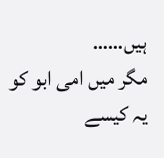ہیں……
مگر میں امی ابو کو یہ کیسے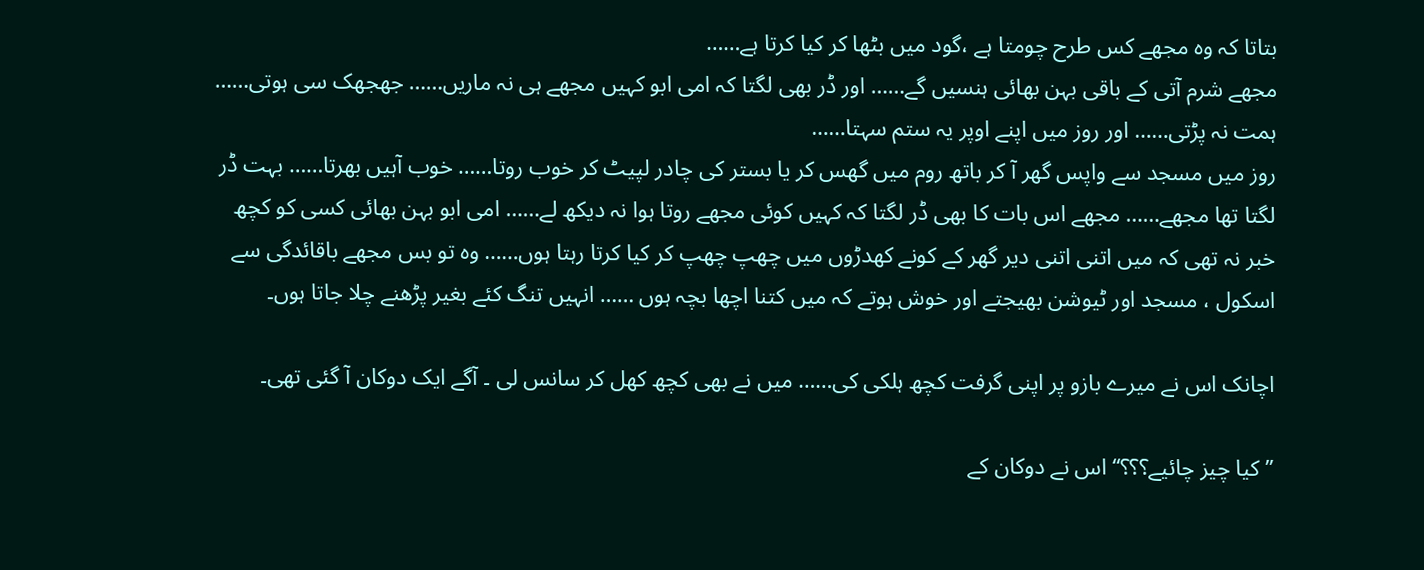بتاتا کہ وہ مجھے کس طرح چومتا ہے ،گود میں بٹھا کر کیا کرتا ہے……
مجھے شرم آتی کے باقی بہن بھائی ہنسیں گے…… اور ڈر بھی لگتا کہ امی ابو کہیں مجھے ہی نہ ماریں…… جھجھک سی ہوتی…… ہمت نہ پڑتی…… اور روز میں اپنے اوپر یہ ستم سہتا……
روز میں مسجد سے واپس گھر آ کر باتھ روم میں گھس کر یا بستر کی چادر لپیٹ کر خوب روتا…… خوب آہیں بھرتا…… بہت ڈر لگتا تھا مجھے…… مجھے اس بات کا بھی ڈر لگتا کہ کہیں کوئی مجھے روتا ہوا نہ دیکھ لے…… امی ابو بہن بھائی کسی کو کچھ خبر نہ تھی کہ میں اتنی اتنی دیر گھر کے کونے کھدڑوں میں چھپ چھپ کر کیا کرتا رہتا ہوں…… وہ تو بس مجھے باقائدگی سے اسکول ، مسجد اور ٹیوشن بھیجتے اور خوش ہوتے کہ میں کتنا اچھا بچہ ہوں …… انہیں تنگ کئے بغیر پڑھنے چلا جاتا ہوں۔

اچانک اس نے میرے بازو پر اپنی گرفت کچھ ہلکی کی…… میں نے بھی کچھ کھل کر سانس لی ۔ آگے ایک دوکان آ گئی تھی۔

’’کیا چیز چائیے؟؟؟‘‘ اس نے دوکان کے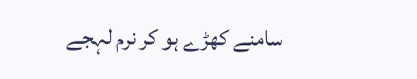سامنے کھڑے ہو کر نرم لہجے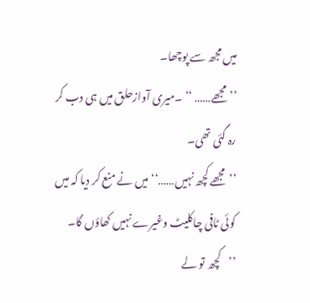میں مجھ سے پوچھا۔
’’مجھے…… ‘‘ ۔میری آوازحلق میں ہی دب کر رہ گئی تھی۔
’’مجھے کچھ نہیں……‘‘ میں نے منع کر دیا کہ میں کوئی ٹافی چاکلیٹ وغیرے نہیں کھاؤں گا۔
’’کچھ تو لے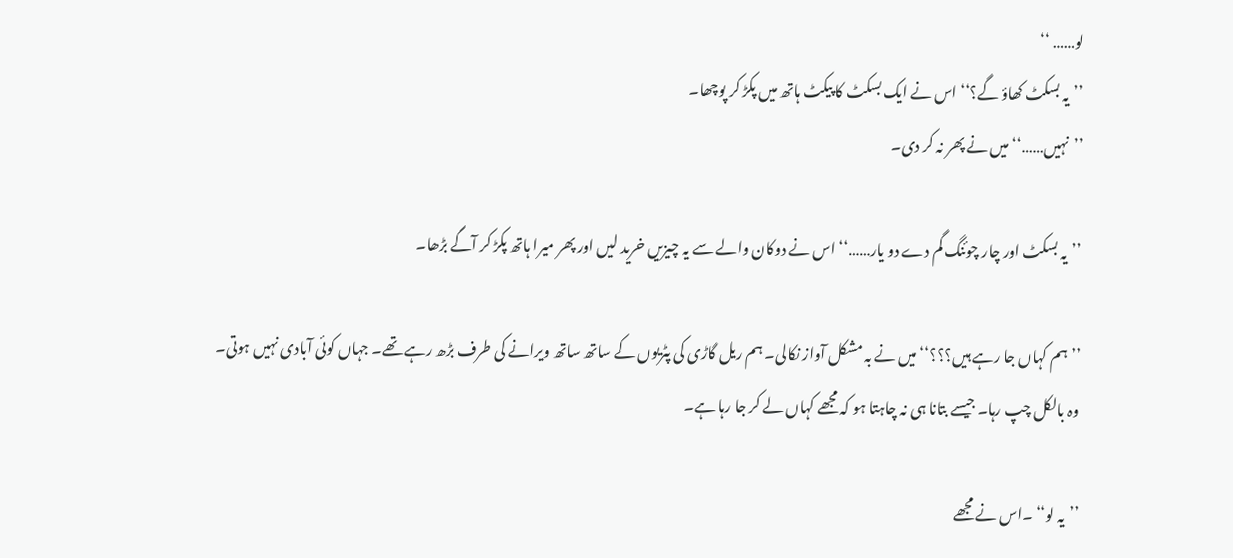لو…… ‘‘
’’یہ بسکٹ کھاؤ گے؟‘‘ اس نے ایک بسکٹ کا پیکٹ ہاتھ میں پکڑ کر پوچھا۔
’’نہیں……‘‘ میں نے پھر نہ کر دی۔

’’یہ بسکٹ اور چار چوئنگ گم دے دو یار……‘‘ اس نے دوکان والے سے یہ چیزیں خرید لیں اور پھر میرا ہاتھ پکڑ کر آگے بڑھا۔

’’ہم کہاں جا رہے ہیں؟؟؟‘‘ میں نے بہ مشکل آواز نکالی۔ ہم ریل گاڑی کی پٹریوں کے ساتھ ساتھ ویرانے کی طرف بڑھ رہے تھے۔ جہاں کوئی آبادی نہیں ہوتی۔
وہ بالکل چپ رہا۔ جیسے بتانا ہی نہ چاہتا ہو کہ مجھے کہاں لے کر جا رہا ہے۔

’’یہ لو‘‘ ۔اس نے مجھے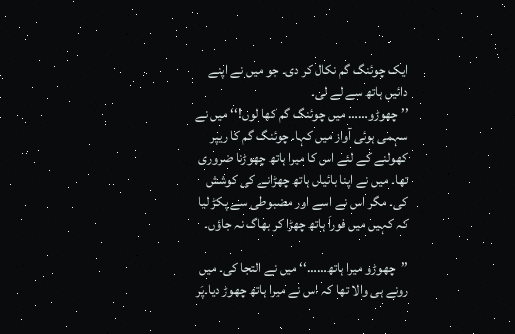ایک چوئنگ گم نکال کر دی۔ جو میں نے اپنے دائیں ہاتھ سے لے لی۔
’’ چھوڑو…… میں چوئنگ گم کھا لوں!‘‘ میں نے سہمی ہوئی آواز میں کہا۔ چوئنگ گم کا ریپر کھولنے کے لئے اس کا میرا ہاتھ چھوڑنا ضروری تھا۔ میں نے اپنا بائیاں ہاتھ چھڑانے کی کوشش کی۔ مگر اس نے اسے اور مضبوطی سے پکڑ لیا کہ کہیں میں فوراَ ہاتھ چھڑا کر بھاگ نہ جاؤں۔

’’چھوڑو میرا ہاتھ……‘‘ میں نے التجا کی۔ میں رونے ہی والا تھا کہ اس نے میرا ہاتھ چھوڑ دیا۔پَر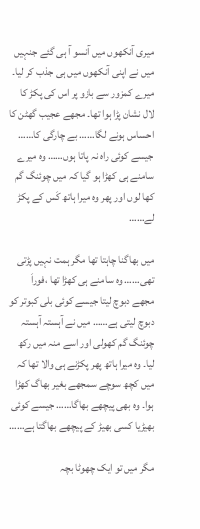میری آنکھوں میں آنسو آ ہی گئے جنہیں میں نے اپنی آنکھوں میں ہی جذب کر لیا۔ میرے کمزور سے بازو پر اس کی پکڑ کا لال نشان پڑا ہوا تھا۔ مجھے عجیب گھٹن کا احساس ہونے لگا…… بے چارگی کا…… جیسے کوئی راہ نہ پاتا ہوں…… وہ میرے سامنے ہی کھڑا ہو گیا کہ میں چوئنگ گم کھا لوں اور پھر وہ میرا ہاتھ کَس کے پکڑ لے……

میں بھاگنا چاہتا تھا مگر ہمت نہیں پڑتی تھی…… وہ سامنے ہی کھڑا تھا ،فوراَ مجھے دبوچ لیتا جیسے کوئی بلی کبوتر کو دبوچ لیتی ہے…… میں نے آہستہ آہستہ چوئنگ گم کھولی اور اسے منہ میں رکھ لیا۔ وہ میرا ہاتھ پھر پکڑنے ہی والا تھا کہ میں کچھ سوچے سمجھے بغیر بھاگ کھڑا ہوا۔ وہ بھی پیچھے بھاگا…… جیسے کوئی بھیڑیا کسی بھیڑ کے پیچھے بھاگتا ہے……

مگر میں تو ایک چھوٹا بچہ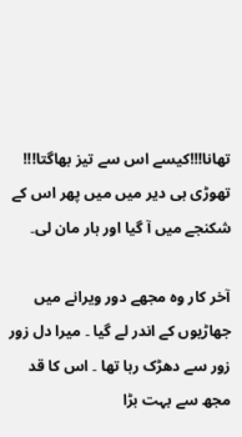تھانا!!!کیسے اس سے تیز بھاگتا!!!
تھوڑی ہی دیر میں میں پھر اس کے شکنجے میں آ گیا اور ہار مان لی۔

آخر کار وہ مجھے دور ویرانے میں جھاڑیوں کے اندر لے گیا ۔ میرا دل زور زور سے دھڑک رہا تھا ۔ اس کا قد مجھ سے بہت بڑا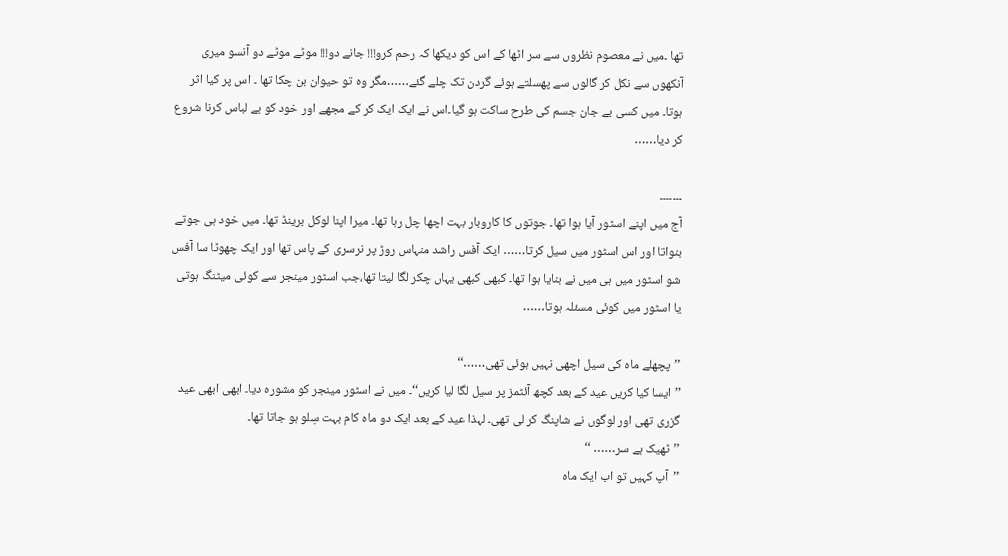تھا ۔میں نے معصوم نظروں سے سر اٹھا کے اس کو دیکھا کہ رحم کرو!!! جانے دو!!! موٹے موٹے دو آنسو میری آنکھوں سے نکل کر گالوں سے پھسلتے ہوئے گردن تک چلے گئے……مگر وہ تو حیوان بن چکا تھا ۔ اس پر کیا اثر ہوتا۔ میں کسی بے جان جسم کی طرح ساکت ہو گیا۔اس نے ایک ایک کر کے مجھے اور خود کو بے لباس کرنا شروع کر دیا……

۔۔۔۔۔۔۔
آج میں اپنے اسٹور آیا ہوا تھا۔ جوتوں کا کاروبار بہت اچھا چل رہا تھا۔ میرا اپنا لوکل برینڈ تھا۔ میں خود ہی جوتے بنواتا اور اس اسٹور میں سیل کرتا…… ایک آفس راشد منہاس روڑ پر نرسری کے پاس تھا اور ایک چھوٹا سا آفس شو اسٹور میں ہی میں نے بنایا ہوا تھا۔ کبھی کبھی یہاں چکر لگا لیتا تھا،جب اسٹور مینجر سے کوئی میٹنگ ہوتی یا اسٹور میں کوئی مسئلہ ہوتا……

’’پچھلے ماہ کی سیل اچھی نہیں ہوئی تھی……‘‘
’’ایسا کیا کریں عید کے بعد کچھ آئٹمز پر سیل لگا لیا کریں‘‘۔ میں نے اسٹور مینجر کو مشورہ دیا۔ ابھی ابھی عید گزری تھی اور لوگوں نے شاپنگ کر لی تھی۔ لہذا عید کے بعد ایک دو ماہ کام بہت سِلو ہو جاتا تھا۔
’’ٹھیک ہے سر…… ‘‘
’’آپ کہیں تو اب ایک ماہ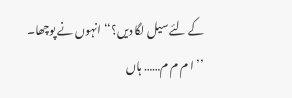کے لئے سیل لگا دیں؟‘‘ انہوں نے پوچھا۔
’’ا م م م…… ہاں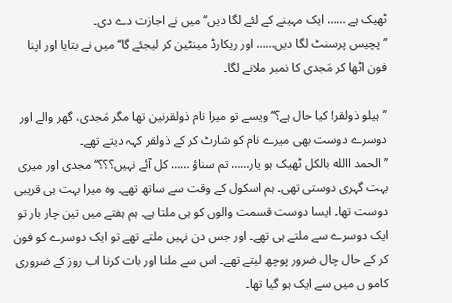ٹھیک ہے …… ایک مہینے کے لئے لگا دیں‘‘ میں نے اجازت دے دی۔
’’ پچیس پرسنٹ لگا دیں…… اور ریکارڈ مینٹین کر لیجئے گا‘‘ میں نے بتایا اور اپنا فون اٹھا کر مَجدی کا نمبر ملانے لگا۔

’’ہیلو ذولقر! کیا حال ہے؟‘‘ ویسے تو میرا نام ذولقرنین تھا مگر مَجدی، گھر والے اور دوسرے دوست بھی میرے نام کو شارٹ کر کے ذولقر کہہ دیتے تھے۔
’’الحمد االله بالکل ٹھیک ہو یار…… تم سناؤ …… کل آئے نہیں؟؟؟‘‘ مجدی اور میری بہت گہری دوستی تھی۔ ہم اسکول کے وقت سے ساتھ تھے۔ وہ میرا بہت ہی قریبی دوست تھا۔ ایسا دوست قسمت والوں کو ہی ملتا ہے۔ ہم ہفتے میں تین چار بار تو ایک دوسرے سے ملتے ہی تھے۔ اور جس دن نہیں ملتے تھے تو ایک دوسرے کو فون کر کے حال چال ضرور پوچھ لیتے تھے۔ اس سے ملنا اور بات کرنا اب روز کے ضروری کامو ں میں سے ایک ہو گیا تھا۔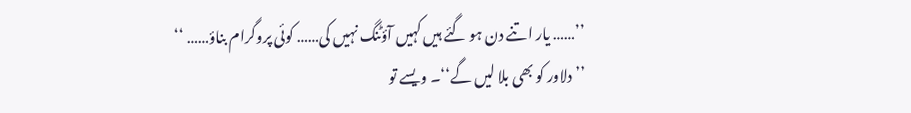’’…… یار اتنے دن ہو گئے ہیں کہیں آؤٹنگ نہیں کی…… کوئی پروگرام بناؤ…… ‘‘
’’دلاور کو بھی بلا لیں گے‘‘۔ ویسے تو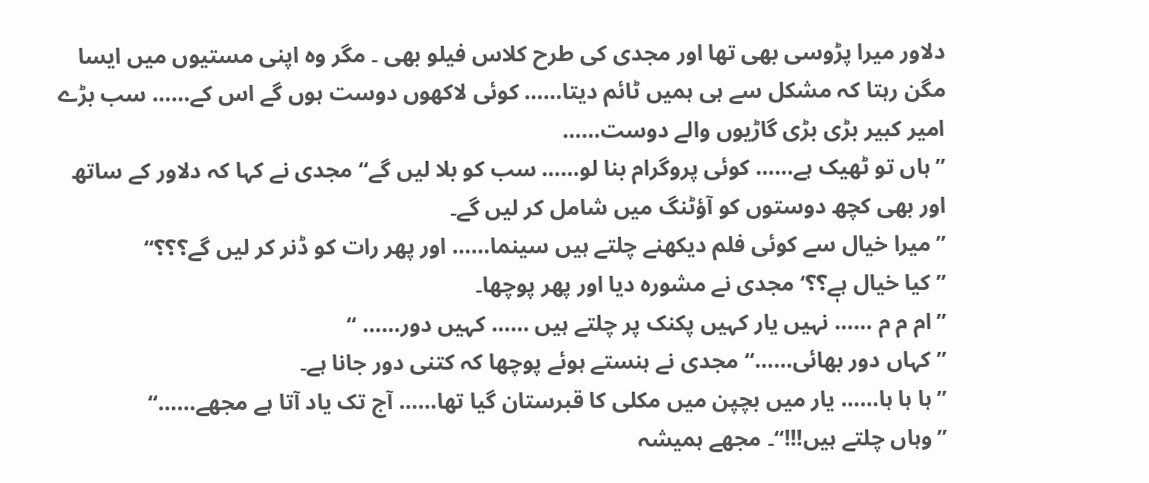دلاور میرا پڑوسی بھی تھا اور مجدی کی طرح کلاس فیلو بھی ۔ مگر وہ اپنی مستیوں میں ایسا مگن رہتا کہ مشکل سے ہی ہمیں ٹائم دیتا…… کوئی لاکھوں دوست ہوں گے اس کے…… سب بڑے امیر کبیر بڑی بڑی گاڑیوں والے دوست……
’’ہاں تو ٹھیک ہے…… کوئی پروگرام بنا لو…… سب کو بلا لیں گے‘‘ مجدی نے کہا کہ دلاور کے ساتھ اور بھی کچھ دوستوں کو آؤٹنگ میں شامل کر لیں گے۔
’’میرا خیال سے کوئی فلم دیکھنے چلتے ہیں سینما…… اور پھر رات کو ڈنر کر لیں گے؟؟؟‘‘
’’ کیا خیال ہےٖ؟؟‘ مجدی نے مشورہ دیا اور پھر پوچھا۔
’’ام م م …… نہیں یار کہیں پکنک پر چلتے ہیں …… کہیں دور…… ‘‘
’’کہاں دور بھائی……‘‘ مجدی نے ہنستے ہوئے پوچھا کہ کتنی دور جانا ہے۔
’’ہا ہا ہا…… یار میں بچپن میں مکلی کا قبرستان گیا تھا…… آج تک یاد آتا ہے مجھے……‘‘
’’وہاں چلتے ہیں!!!‘‘۔ مجھے ہمیشہ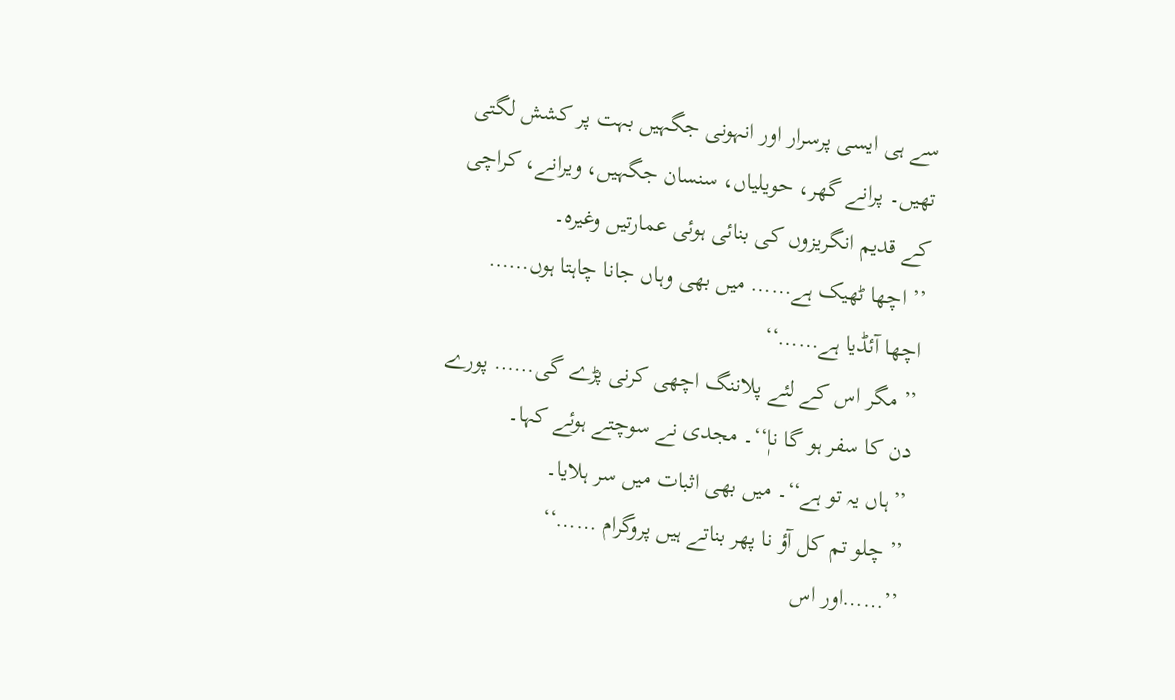سے ہی ایسی پرسرار اور انہونی جگہیں بہت پر کشش لگتی تھیں۔ پرانے گھر، حویلیاں، سنسان جگہیں، ویرانے، کراچی کے قدیم انگریزوں کی بنائی ہوئی عمارتیں وغیرہ۔
’’ اچھا ٹھیک ہے…… میں بھی وہاں جانا چاہتا ہوں…… اچھا آئڈیا ہے……‘‘
’’ مگر اس کے لئے پلاننگ اچھی کرنی پڑے گی…… پورے دن کا سفر ہو گا ناٖ‘‘۔ مجدی نے سوچتے ہوئے کہا۔
’’ہاں یہ تو ہے‘‘۔ میں بھی اثبات میں سر ہلایا۔
’’ چلو تم کل آؤ نا پھر بناتے ہیں پروگرام ……‘‘
’’……اور اس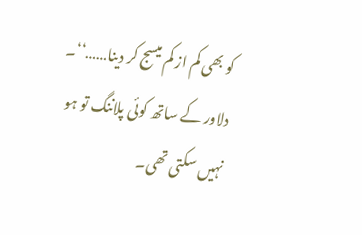کو بھی کم از کم میسج کر دینا……‘‘۔ دلاور کے ساتھ کوئی پلاننگ تو ہو نہیں سکتی تھی۔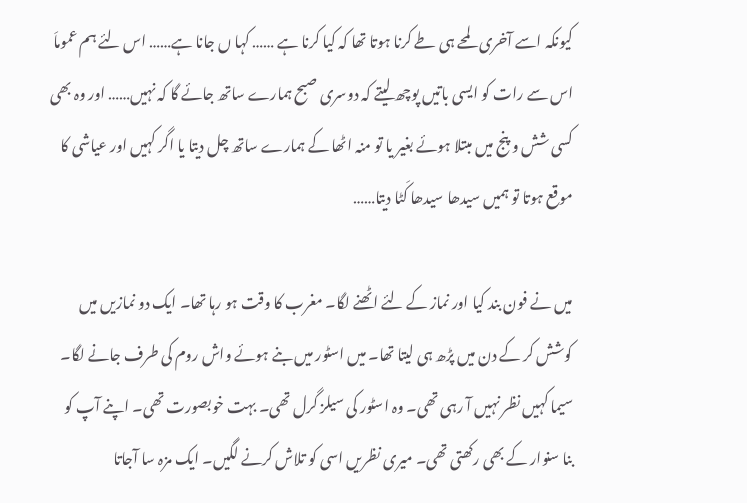کیونکہ اسے آخری لمحے ہی طے کرنا ہوتا تھا کہ کیا کرنا ہے …… کہا ں جانا ہے…… اس لئے ہم عموماَ اس سے رات کو ایسی باتیں پوچھ لیتے کہ دوسری صبح ہمارے ساتھ جائے گا کہ نہیں…… اور وہ بھی کسی شش و پنج میں مبتلا ہوئے بغیر یا تو منہ اٹھا کے ہمارے ساتھ چل دیتا یا اگر کہیں اور عیاشی کا موقع ہوتا تو ہمیں سیدھا سیدھا کَٹا دیتا……

میں نے فون بند کیا اور نماز کے لئے اٹھنے لگا۔ مغرب کا وقت ہو رہا تھا۔ ایک دو نمازیں میں کوشش کر کے دن میں پڑھ ہی لیتا تھا۔ میں اسٹور میں بنے ہوئے واش روم کی طرف جانے لگا۔ سیما کہیں نظر نہیں آ رہی تھی۔ وہ اسٹور کی سیلز گرل تھی۔ بہت خوبصورت تھی۔ اپنے آپ کو بنا سنوار کے بھی رکھتی تھی۔ میری نظریں اسی کو تلاش کرنے لگیں۔ ایک مزہ سا آجاتا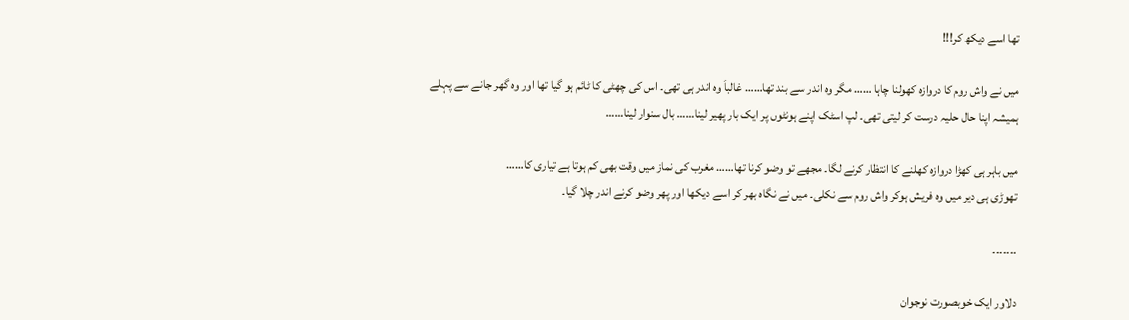تھا اسے دیکھ کر!!!

میں نے واش روم کا دروازہ کھولنا چاہا …… مگر وہ اندر سے بند تھا…… غالباَ وہ اندر ہی تھی۔ اس کی چھٹی کا ٹائم ہو گیا تھا اور وہ گھر جانے سے پہلے ہمیشہ اپنا حال حلیہ درست کر لیتی تھی۔ لپ اسٹک اپنے ہونٹوں پر ایک بار پھیر لینا…… بال سنوار لینا……

میں باہر ہی کھڑا دروازہ کھلنے کا انتظار کرنے لگا۔ مجھے تو وضو کرنا تھا…… مغرب کی نماز میں وقت بھی کم ہوتا ہے تیاری کا……
تھوڑی ہی دیر میں وہ فریش ہوکر واش روم سے نکلی۔ میں نے نگاہ بھر کر اسے دیکھا اور پھر وضو کرنے اندر چلا گیا۔

۔۔۔۔۔۔۔

دلاور ایک خوبصورت نوجوان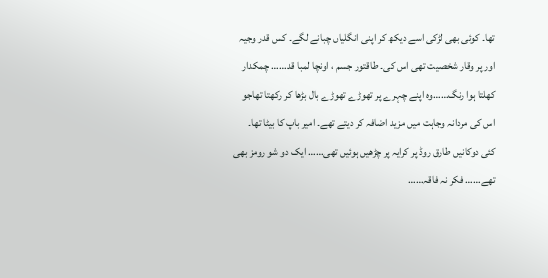تھا۔ کوئی بھی لڑکی اسے دیکھ کر اپنی انگلیاں چبانے لگے۔ کس قدر وجیہ اور پر وقار شخصیت تھی اس کی۔ طاقتور جسم ، اونچا لمبا قد…… چمکدار کھلتا ہوا رنگ……وہ اپنے چہرے پر تھوڑے تھوڑے بال بڑھا کر رکھتا تھاجو اس کی مردانہ وجاہت میں مزید اضافہ کر دیتے تھے۔ امیر باپ کا بیٹا تھا۔ کئی دوکانیں طارق روڈ پر کرایہ پر چڑھیں ہوئیں تھی…… ایک دو شو رومز بھی تھے…… فکر نہ فاقہ……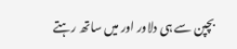بچپن سے ہی دلاور اور میں ساتھ رہتے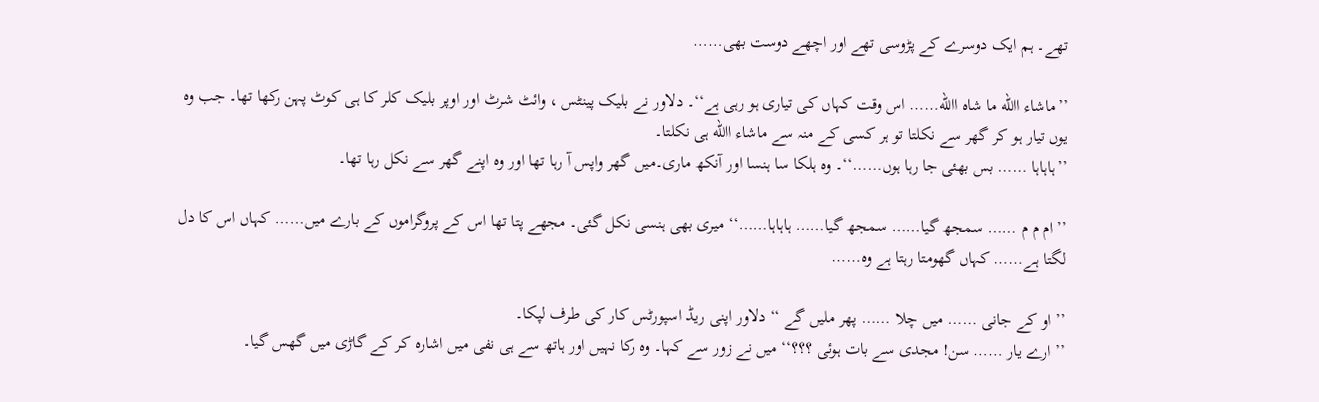تھے۔ ہم ایک دوسرے کے پڑوسی تھے اور اچھے دوست بھی……

’’ماشاء االله ما شاہ االله…… اس وقت کہاں کی تیاری ہو رہی ہے‘‘۔ دلاور نے بلیک پینٹس ، وائٹ شرٹ اور اوپر بلیک کلر کا ہی کوٹ پہن رکھا تھا۔ جب وہ یوں تیار ہو کر گھر سے نکلتا تو ہر کسی کے منہ سے ماشاء االله ہی نکلتا۔
’’ہاہاہا …… بس بھئی جا رہا ہوں……‘‘۔ وہ ہلکا سا ہنسا اور آنکھ ماری۔میں گھر واپس آ رہا تھا اور وہ اپنے گھر سے نکل رہا تھا۔

’’ام م م …… سمجھ گیا…… سمجھ گیا…… ہاہاہا……‘‘ میری بھی ہنسی نکل گئی۔ مجھے پتا تھا اس کے پروگراموں کے بارے میں…… کہاں اس کا دل لگتا ہے…… کہاں گھومتا رہتا ہے وہ……

’’او کے جانی …… میں چلا …… پھر ملیں گے ‘‘ دلاور اپنی ریڈ اسپورٹس کار کی طرف لپکا۔
’’ ارے یار …… سن! مجدی سے بات ہوئی ؟؟؟‘‘ میں نے زور سے کہا۔ وہ رکا نہیں اور ہاتھ سے ہی نفی میں اشارہ کر کے گاڑی میں گھس گیا۔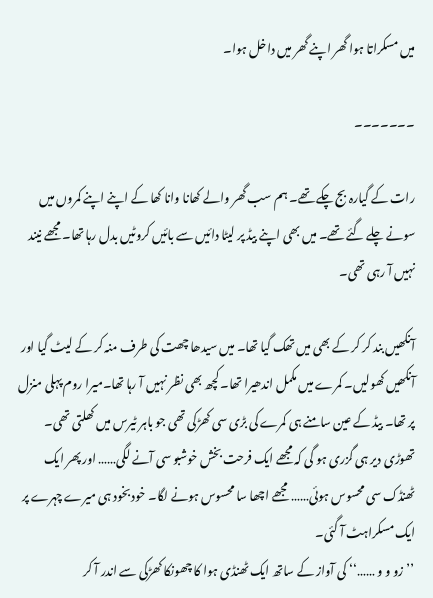میں مسکراتا ہوا گھر اپنے گھر میں داخل ہوا۔

۔۔۔۔۔۔۔

رات کے گیارہ بج چکے تھے۔ ہم سب گھر والے کھانا وانا کھا کے اپنے اپنے کمروں میں سونے چلے گئے تھے۔ میں بھی اپنے بیڈ پر لیٹا دائیں سے بائیں کروٹیں بدل رہا تھا۔ مجھے نیند نہیں آ رہی تھی۔

آنکھیں بند کر کر کے بھی میں تھک گیا تھا۔ میں سیدھا چھت کی طرف منہ کر کے لیٹ گیا اور آنکھیں کھولیں۔ کمرے میں مکمل اندھیرا تھا۔ کچھ بھی نظر نہیں آ رہا تھا۔میرا روم پہلی منزل پر تھا۔ بیڈ کے عین سامنے ہی کمرے کی بڑی سی کھڑکی تھی جو باہر ٹیرس میں کھلتی تھی۔
تھوڑی دیر ہی گزری ہو گی کہ مجھے ایک فرحت بخش خوشبو سی آنے لگی…… اور پھر ایک ٹھنڈک سی محسوس ہوئی…… مجھے اچھا سا محسوس ہونے لگا۔ خود بخود ہی میرے چہرے پر ایک مسکراہٹ آ گئی۔
’’زو و و ……‘‘ کی آواز کے ساتھ ایک ٹھنڈی ہوا کا چھونکا کھڑکی سے اندر آ کر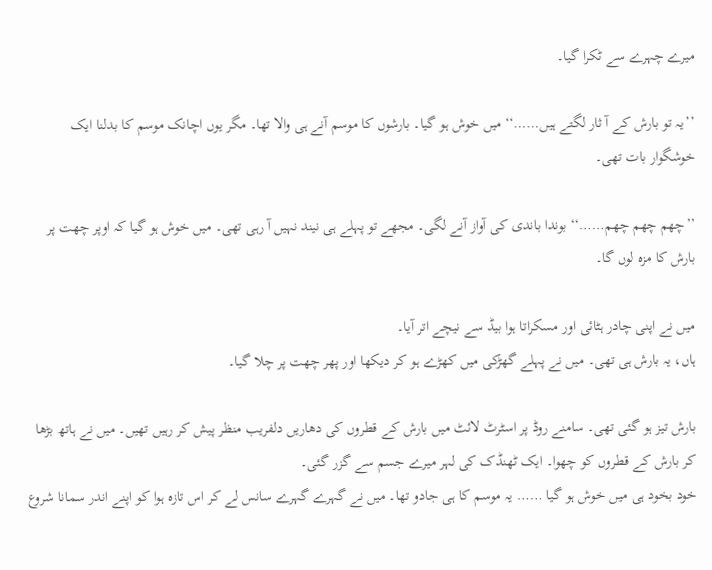میرے چہرے سے ٹکرا گیا۔

’’یہ تو بارش کے آ ثار لگتے ہیں……‘‘ میں خوش ہو گیا۔ بارشوں کا موسم آنے ہی والا تھا۔ مگر یوں اچانک موسم کا بدلنا ایک خوشگوار بات تھی۔

’’چھم چھم چھم……‘‘ بوندا باندی کی آواز آنے لگی۔ مجھے تو پہلے ہی نیند نہیں آ رہی تھی۔ میں خوش ہو گیا کہ اوپر چھت پر بارش کا مزہ لوں گا۔

میں نے اپنی چادر ہٹائی اور مسکراتا ہوا بیڈ سے نیچے اتر آیا۔
ہاں، یہ بارش ہی تھی۔ میں نے پہلے گھڑکی میں کھڑے ہو کر دیکھا اور پھر چھت پر چلا گیا۔

بارش تیز ہو گئی تھی۔ سامنے روڈ پر اسٹرٹ لائٹ میں بارش کے قطروں کی دھاریں دلفریب منظر پیش کر رہیں تھیں۔ میں نے ہاتھ بڑھا کر بارش کے قطروں کو چھوا۔ ایک ٹھنڈک کی لہر میرے جسم سے گزر گئی۔
خود بخود ہی میں خوش ہو گیا …… یہ موسم کا ہی جادو تھا۔ میں نے گہرے گہرے سانس لے کر اس تازہ ہوا کو اپنے اندر سمانا شروع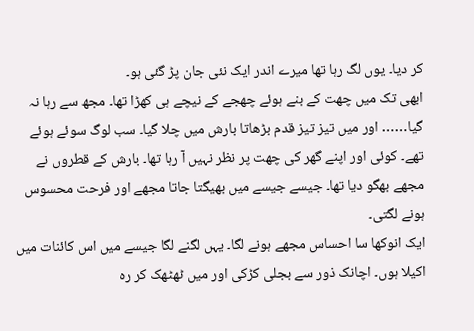کر دیا۔ یوں لگ رہا تھا میرے اندر ایک نئی جان پڑ گئی ہو۔
ابھی تک میں چھت کے بنے ہوئے چھجے کے نیچے ہی کھڑا تھا۔ مجھ سے رہا نہ گیا…… اور میں تیز تیز قدم بڑھاتا بارش میں چلا گیا۔ سب لوگ سوئے ہوئے تھے۔ کوئی اور اپنے گھر کی چھت پر نظر نہیں آ رہا تھا۔ بارش کے قطروں نے مجھے بھگو دیا تھا۔ جیسے جیسے میں بھیگتا جاتا مجھے اور فرحت محسوس ہونے لگتی۔
ایک انوکھا سا احساس مجھے ہونے لگا۔ یہں لگنے لگا جیسے میں اس کائنات میں اکیلا ہوں۔ اچانک ذور سے بجلی کڑکی اور میں ٹھٹھک کر رہ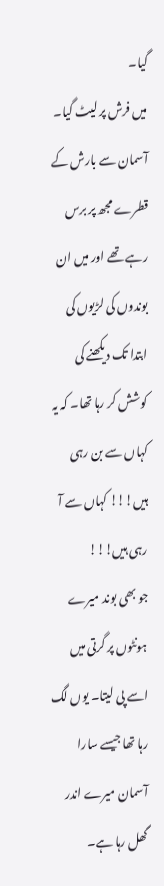گیا۔
میں فرش پر لیٹ گیا۔ آسمان سے بارش کے قطرے مجھ پر برس رہے تھے اور میں ان بوندوں کی لڑیوں کی ابتدا تک دیکھنے کی کوشش کر رہا تھا۔ کہ یہ کہاں سے بن رہی ہیں!!! کہاں سے آ رہی ہیں!!!
جو بھی بوند میرے ہونٹوں پر گرتی میں اسے پی لیتا۔ یوں لگ رہا تھا جیسے سارا آسمان میرے اندر گھل رہا ہے۔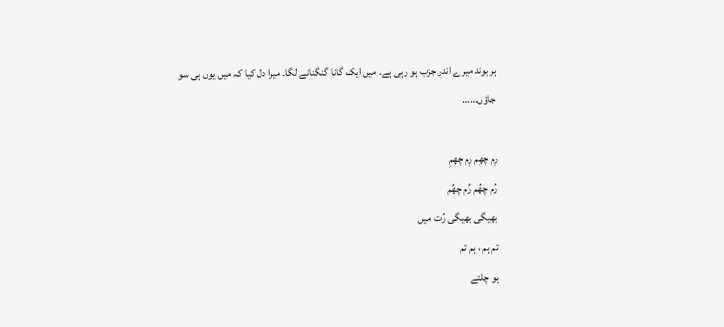ہر بوند میرے اندر جزب ہو رہی ہے۔ میں ایک گانا گنگنانے لگا۔ میرا دل کیا کہ میں یوں ہی سو جاؤں……

رِم چھِم رِم چھِمِ
رُم چھُم رُم چھُم
بھیگی بھیگی رُت میں
تم ہم ، ہم تم
ہو چلتے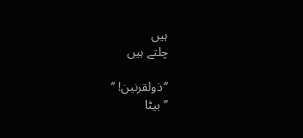ہیں
چلتے ہیں

’’ذولقرنین! ‘‘
’’بیٹا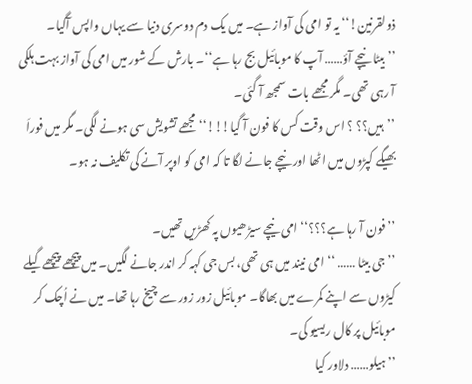ذولقرنین!‘‘ یہ تو امی کی آواز ہے۔ میں یک دم دوسری دنیا سے یہاں واپس آگیا۔
’’بیٹا نیچے آؤ…… آپ کا موبائیل بج رہا ہے‘‘۔ بارش کے شور میں امی کی آواز بہت ہلکی آ رہی تھی۔ مگر مجھے بات سمجھ آ گئی۔
’’ہیں؟؟ ؟ اس وقت کس کا فون آ گیا!!!‘‘ مجھے تشویش سی ہونے لگی۔ مگر میں فوراَ بھیگے کپڑوں میں اٹھا اور نیچے جانے لگا تا کہ امی کو اوپر آنے کی تکلیف نہ ہو۔

’’فون آ رہا ہے؟؟؟‘‘ امی نیچے سیڑھیوں پہ کھڑیں تھیں۔
’’جی بیٹا …… ‘‘ امی نیند میں ہی تھی، بس جی کہہ کر اندر جانے لگیں۔ میں پیچھے پیچھے گیلے کیڑوں سے اپنے کمرے میں بھاگا۔ موبائیل زور زور سے چیخ رہا تھا۔ میں نے اُچک کر موبائیل پر کال ریسیو کی۔
’’ہیلو…… دلاور کیا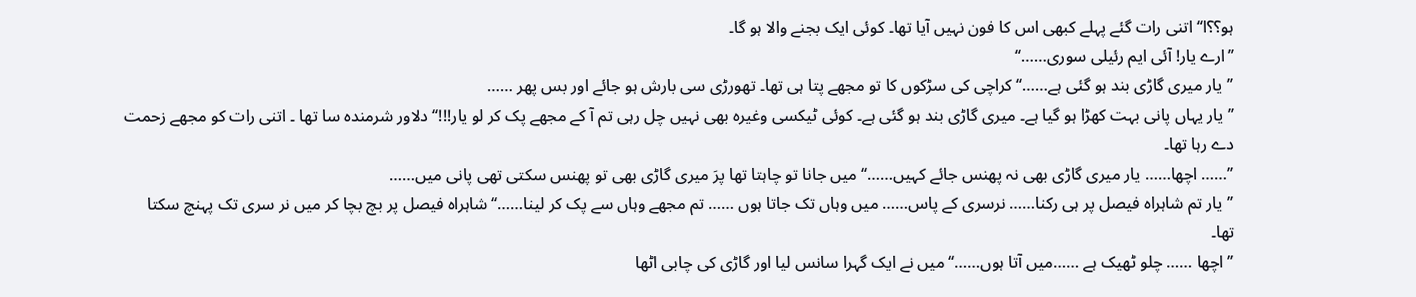ہو؟؟ا‘‘ اتنی رات گئے پہلے کبھی اس کا فون نہیں آیا تھا۔ کوئی ایک بجنے والا ہو گا۔
’’ارے یار! آئی ایم رئیلی سوری……‘‘
’’یار میری گاڑی بند ہو گئی ہے……‘‘ کراچی کی سڑکوں کا تو مجھے پتا ہی تھا۔ تھورڑی سی بارش ہو جائے اور بس پھر ……
’’یار یہاں پانی بہت کھڑا ہو گیا ہے۔ میری گاڑی بند ہو گئی ہے۔ کوئی ٹیکسی وغیرہ بھی نہیں چل رہی تم آ کے مجھے پک کر لو یار!!!‘‘ دلاور شرمندہ سا تھا ۔ اتنی رات کو مجھے زحمت دے رہا تھا۔
’’…… اچھا…… یار میری گاڑی بھی نہ پھنس جائے کہیں……‘‘ میں جانا تو چاہتا تھا پرَ میری گاڑی بھی تو پھنس سکتی تھی پانی میں……
’’یار تم شاہراہ فیصل پر ہی رکنا…… نرسری کے پاس…… میں وہاں تک جاتا ہوں …… تم مجھے وہاں سے پک کر لینا……‘‘ شاہراہ فیصل پر بچ بچا کر میں نر سری تک پہنچ سکتا تھا۔
’’اچھا …… چلو ٹھیک ہے ……میں آتا ہوں……‘‘ میں نے ایک گہرا سانس لیا اور گاڑی کی چابی اٹھا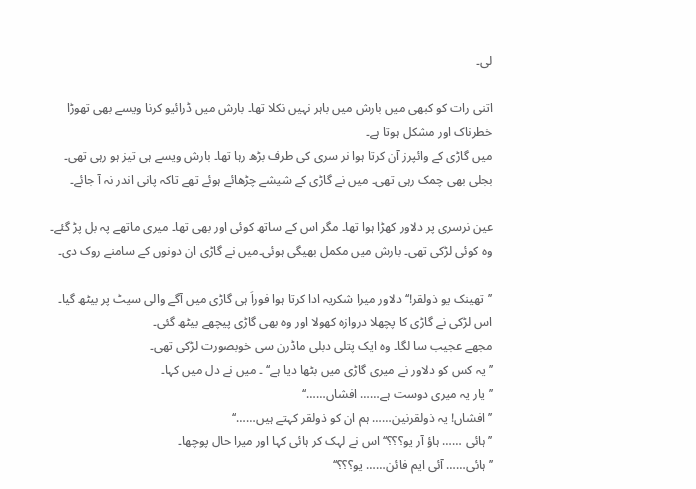لی۔

اتنی رات کو کبھی میں بارش میں باہر نہیں نکلا تھا۔ بارش میں ڈرائیو کرنا ویسے بھی تھوڑا خطرناک اور مشکل ہوتا ہے۔
میں گاڑی کے وائپرز آن کرتا ہوا نر سری کی طرف بڑھ رہا تھا۔ بارش ویسے ہی تیز ہو رہی تھی۔ بجلی بھی چمک رہی تھی۔ میں نے گاڑی کے شیشے چڑھائے ہوئے تھے تاکہ پانی اندر نہ آ جائے۔

عین نرسری پر دلاور کھڑا ہوا تھا۔ مگر اس کے ساتھ کوئی اور بھی تھا۔ میری ماتھے پہ بل پڑ گئے۔ وہ کوئی لڑکی تھی۔ بارش میں مکمل بھیگی ہوئی۔میں نے گاڑی ان دونوں کے سامنے روک دی۔

’’تھینک یو ذولقر!‘‘ دلاور میرا شکریہ ادا کرتا ہوا فوراَ ہی گاڑی میں آگے والی سیٹ پر بیٹھ گیا۔ اس لڑکی نے گاڑی کا پچھلا دروازہ کھولا اور وہ بھی گاڑی پیچھے بیٹھ گئی۔
مجھے عجیب سا لگا۔ وہ ایک پتلی دبلی ماڈرن سی خوبصورت لڑکی تھی۔
’’ یہ کس کو دلاور نے میری گاڑی میں بٹھا دیا ہے‘‘ ۔ میں نے دل میں کہا۔
’’یار یہ میری دوست ہے…… افشاں……‘‘
’’افشاں! یہ ذولقرنین…… ہم ان کو ذولقر کہتے ہیں……‘‘
’’ہائی …… ہاؤ آر یو؟؟؟‘‘ اس نے لہک کر ہائی کہا اور میرا حال پوچھا۔
’’ہائی…… آئی ایم فائن…… یو؟؟؟‘‘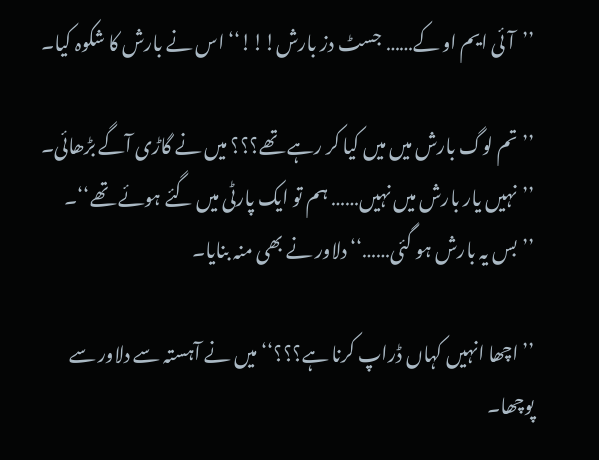’’آئی ایم او کے…… جسٹ دز بارش!!!‘‘ اس نے بارش کا شکوہ کیا۔

’’تم لوگ بارش میں میں کیا کر رہے تھے؟؟؟ میں نے گاڑی آگے بڑھائی۔
’’نہیں یار بارش میں نہیں…… ہم تو ایک پارٹی میں گئے ہوئے تھے‘‘۔
’’بس یہ بارش ہو گئی……‘‘ دلاور نے بھی منہ بنایا۔

’’اچھا انہیں کہاں ڈراپ کرنا ہے؟؟؟‘‘ میں نے آہستہ سے دلاور سے پوچھا۔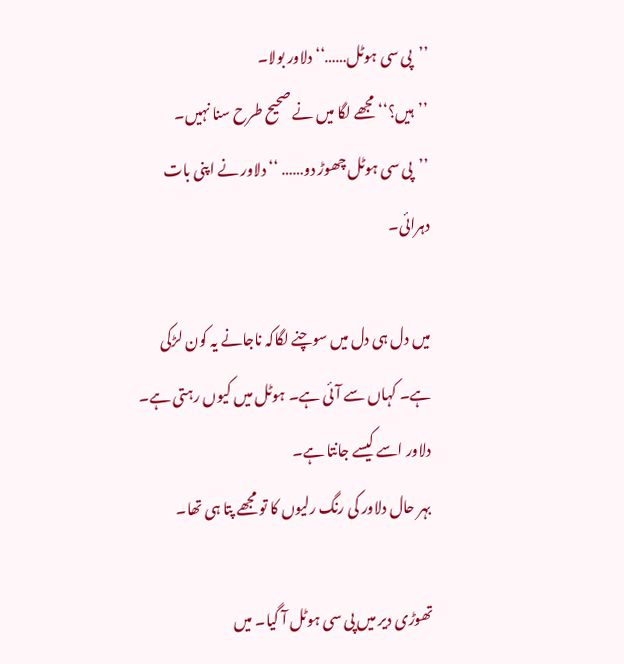’’پی سی ہوٹل……‘‘ دلاور بولا۔
’’ہیں؟‘‘ مجھے لگا میں نے صحیح طرح سنا نہیں۔
’’پی سی ہوٹل چھوڑ دو…… ‘‘ دلاور نے اپنی بات دہرائی۔

میں دل ہی دل میں سوچنے لگاکہ ناجانے یہ کون لڑکی ہے۔ کہاں سے آئی ہے۔ ہوٹل میں کیوں رہتی ہے۔ دلاور اسے کیسے جانتا ہے۔
بہر حال دلاور کی رنگ رلیوں کا تو مجھے پتا ہی تھا۔

تھوڑی دیر میں پی سی ہوٹل آ گیا۔ میں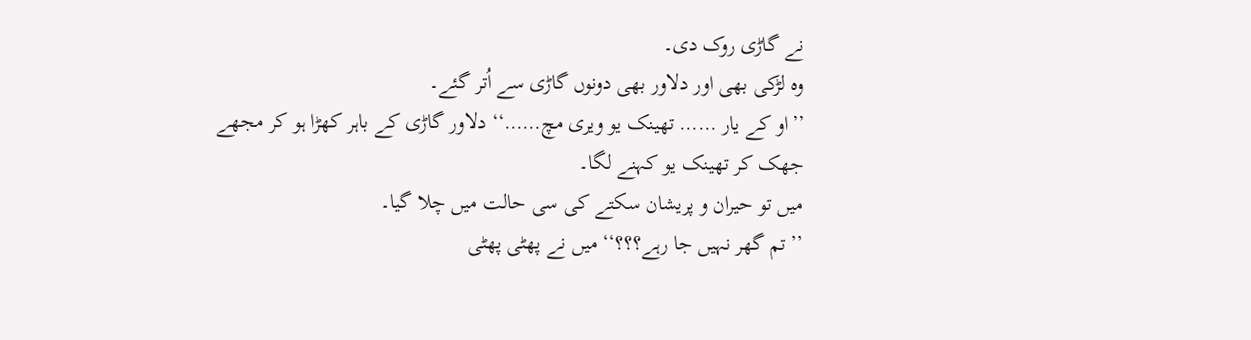نے گاڑی روک دی۔
وہ لڑکی بھی اور دلاور بھی دونوں گاڑی سے اُتر گئے۔
’’او کے یار …… تھینک یو ویری مچ……‘‘ دلاور گاڑی کے باہر کھڑا ہو کر مجھے جھک کر تھینک یو کہنے لگا۔
میں تو حیران و پریشان سکتے کی سی حالت میں چلا گیا۔
’’تم گھر نہیں جا رہے؟؟؟‘‘ میں نے پھٹی پھٹی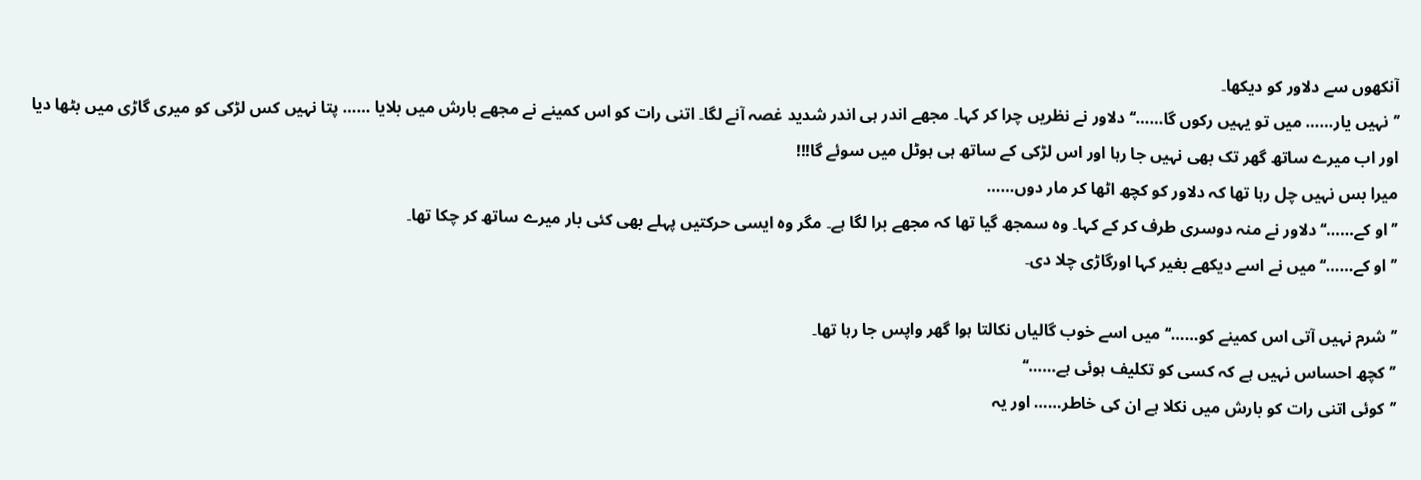آنکھوں سے دلاور کو دیکھا۔
’’نہیں یار…… میں تو یہیں رکوں گا……‘‘ دلاور نے نظریں چرا کر کہا۔ مجھے اندر ہی اندر شدید غصہ آنے لگا۔ اتنی رات کو اس کمینے نے مجھے بارش میں بلایا …… پتا نہیں کس لڑکی کو میری گاڑی میں بٹھا دیا اور اب میرے ساتھ گھر تک بھی نہیں جا رہا اور اس لڑکی کے ساتھ ہی ہوٹل میں سوئے گا!!!
میرا بس نہیں چل رہا تھا کہ دلاور کو کچھ اٹھا کر مار دوں……
’’او کے……‘‘ دلاور نے منہ دوسری طرف کر کے کہا۔ وہ سمجھ گیا تھا کہ مجھے برا لگا ہے۔ مگر وہ ایسی حرکتیں پہلے بھی کئی بار میرے ساتھ کر چکا تھا۔
’’او کے……‘‘ میں نے اسے دیکھے بغیر کہا اورگاڑی چلا دی۔

’’شرم نہیں آتی اس کمینے کو……‘‘ میں اسے خوب گالیاں نکالتا ہوا گھر واپس جا رہا تھا۔
’’کچھ احساس نہیں ہے کہ کسی کو تکلیف ہوئی ہے……‘‘
’’کوئی اتنی رات کو بارش میں نکلا ہے ان کی خاطر…… اور یہ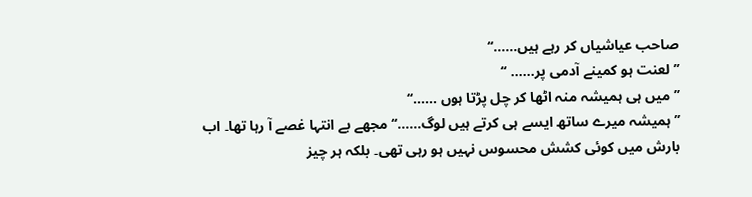صاحب عیاشیاں کر رہے ہیں……‘‘
’’لعنت ہو کمینے آدمی پر…… ‘‘
’’میں ہی ہمیشہ منہ اٹھا کر چل پڑتا ہوں ……‘‘
’’ ہمیشہ میرے ساتھ ایسے ہی کرتے ہیں لوگ……‘‘ مجھے بے انتہا غصے آ رہا تھا۔ اب بارش میں کوئی کشش محسوس نہیں ہو رہی تھی۔ بلکہ ہر چیز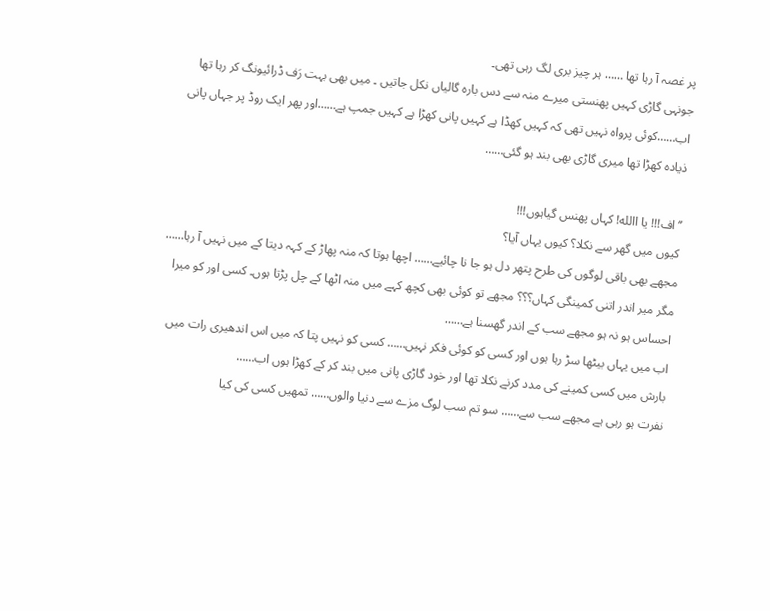پر غصہ آ رہا تھا …… ہر چیز بری لگ رہی تھی۔
جونہی گاڑی کہیں پھنستی میرے منہ سے دس بارہ گالیاں نکل جاتیں ۔ میں بھی بہت رَف ڈرائیونگ کر رہا تھا اب……کوئی پرواہ نہیں تھی کہ کہیں کھڈا ہے کہیں پانی کھڑا ہے کہیں جمپ ہے……اور پھر ایک روڈ پر جہاں پانی ذیادہ کھڑا تھا میری گاڑی بھی بند ہو گئی……

’’اف!!! یا االله! کہاں پھنس گیاہوں!!!
کیوں میں گھر سے نکلا؟ کیوں یہاں آیا؟
مجھے بھی باقی لوگوں کی طرح پتھر دل ہو جا نا چائیے…… اچھا ہوتا کہ منہ پھاڑ کے کہہ دیتا کے میں نہیں آ رہا…… مگر میر اندر اتنی کمینگی کہاں؟؟؟ مجھے تو کوئی بھی کچھ کہے میں منہ اٹھا کے چل پڑتا ہوں۔ کسی اور کو میرا احساس ہو نہ ہو مجھے سب کے اندر گھسنا ہے……
اب میں یہاں بیٹھا سڑ رہا ہوں اور کسی کو کوئی فکر نہیں…… کسی کو نہیں پتا کہ میں اس اندھیری رات میں بارش میں کسی کمینے کی مدد کرنے نکلا تھا اور خود گاڑی پانی میں بند کر کے کھڑا ہوں اب……
نفرت ہو رہی ہے مجھے سب سے…… سو تم سب لوگ مزے سے دنیا والوں…… تمھیں کسی کی کیا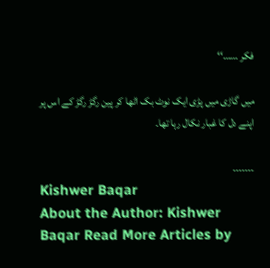فکر ……‘‘

میں گاڑی میں پڑی ایک نوٹ بک اٹھا کر پین رگڑ رگڑ کے اس پر اپنے دل کا غبار نکال رہا تھا۔

۔۔۔۔۔۔۔
Kishwer Baqar
About the Author: Kishwer Baqar Read More Articles by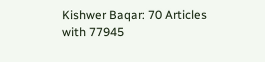Kishwer Baqar: 70 Articles with 77945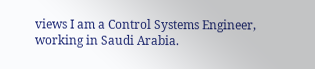views I am a Control Systems Engineer, working in Saudi Arabia.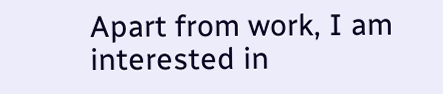Apart from work, I am interested in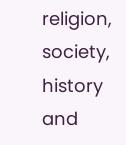religion, society, history and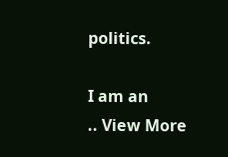politics.

I am an
.. View More